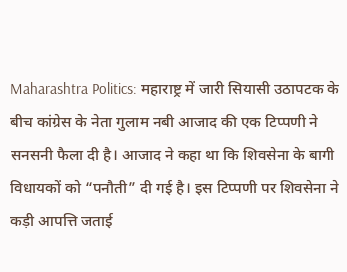Maharashtra Politics: महाराष्ट्र में जारी सियासी उठापटक के बीच कांग्रेस के नेता गुलाम नबी आजाद की एक टिप्पणी ने सनसनी फैला दी है। आजाद ने कहा था कि शिवसेना के बागी विधायकों को “पनौती” दी गई है। इस टिप्पणी पर शिवसेना ने कड़ी आपत्ति जताई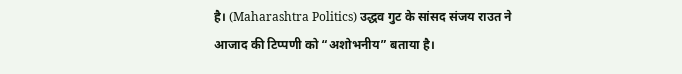है। (Maharashtra Politics) उद्धव गुट के सांसद संजय राउत ने आजाद की टिप्पणी को “अशोभनीय” बताया है।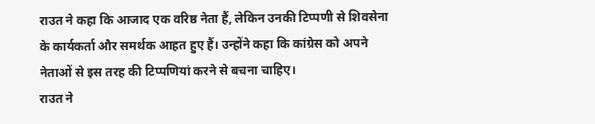राउत ने कहा कि आजाद एक वरिष्ठ नेता हैं, लेकिन उनकी टिप्पणी से शिवसेना के कार्यकर्ता और समर्थक आहत हुए हैं। उन्होंने कहा कि कांग्रेस को अपने नेताओं से इस तरह की टिप्पणियां करने से बचना चाहिए।
राउत ने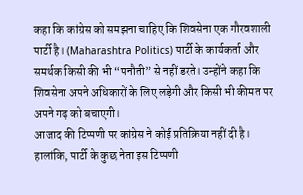कहा कि कांग्रेस को समझना चाहिए कि शिवसेना एक गौरवशाली पार्टी है। (Maharashtra Politics) पार्टी के कार्यकर्ता और समर्थक किसी की भी “पनौती” से नहीं डरते। उन्होंने कहा कि शिवसेना अपने अधिकारों के लिए लड़ेगी और किसी भी कीमत पर अपने गढ़ को बचाएगी।
आजाद की टिप्पणी पर कांग्रेस ने कोई प्रतिक्रिया नहीं दी है। हालांकि, पार्टी के कुछ नेता इस टिप्पणी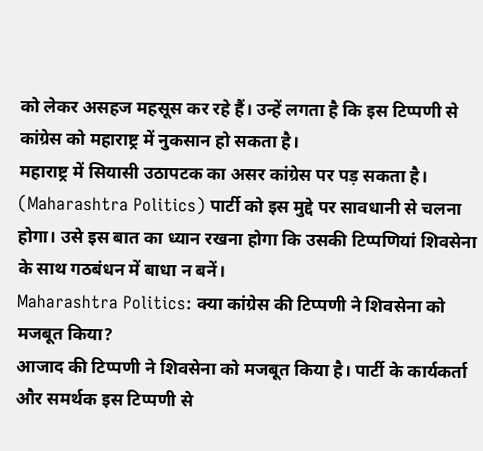को लेकर असहज महसूस कर रहे हैं। उन्हें लगता है कि इस टिप्पणी से कांग्रेस को महाराष्ट्र में नुकसान हो सकता है।
महाराष्ट्र में सियासी उठापटक का असर कांग्रेस पर पड़ सकता है। (Maharashtra Politics) पार्टी को इस मुद्दे पर सावधानी से चलना होगा। उसे इस बात का ध्यान रखना होगा कि उसकी टिप्पणियां शिवसेना के साथ गठबंधन में बाधा न बनें।
Maharashtra Politics: क्या कांग्रेस की टिप्पणी ने शिवसेना को मजबूत किया?
आजाद की टिप्पणी ने शिवसेना को मजबूत किया है। पार्टी के कार्यकर्ता और समर्थक इस टिप्पणी से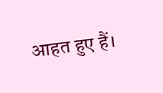आहत हुए हैं।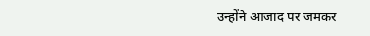उन्होंने आजाद पर जमकर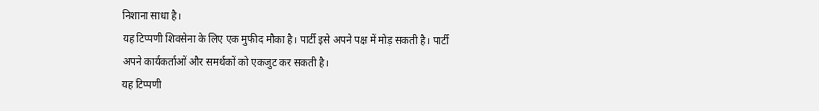निशाना साधा है।
यह टिप्पणी शिवसेना के लिए एक मुफीद मौका है। पार्टी इसे अपने पक्ष में मोड़ सकती है। पार्टी अपने कार्यकर्ताओं और समर्थकों को एकजुट कर सकती है।
यह टिप्पणी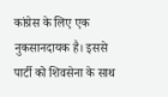कांग्रेस के लिए एक नुकसानदायक है। इससे पार्टी को शिवसेना के साथ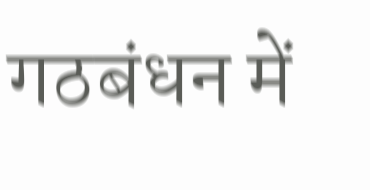गठबंधन में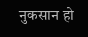नुकसान हो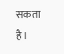सकता है।